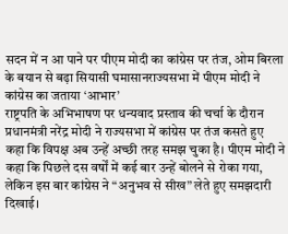सदन में न आ पाने पर पीएम मोदी का कांग्रेस पर तंज, ओम बिरला के बयान से बढ़ा सियासी घमासानराज्यसभा में पीएम मोदी ने कांग्रेस का जताया ‘आभार’
राष्ट्रपति के अभिभाषण पर धन्यवाद प्रस्ताव की चर्चा के दौरान प्रधानमंत्री नरेंद्र मोदी ने राज्यसभा में कांग्रेस पर तंज कसते हुए कहा कि विपक्ष अब उन्हें अच्छी तरह समझ चुका है। पीएम मोदी ने कहा कि पिछले दस वर्षों में कई बार उन्हें बोलने से रोका गया, लेकिन इस बार कांग्रेस ने “अनुभव से सीख” लेते हुए समझदारी दिखाई।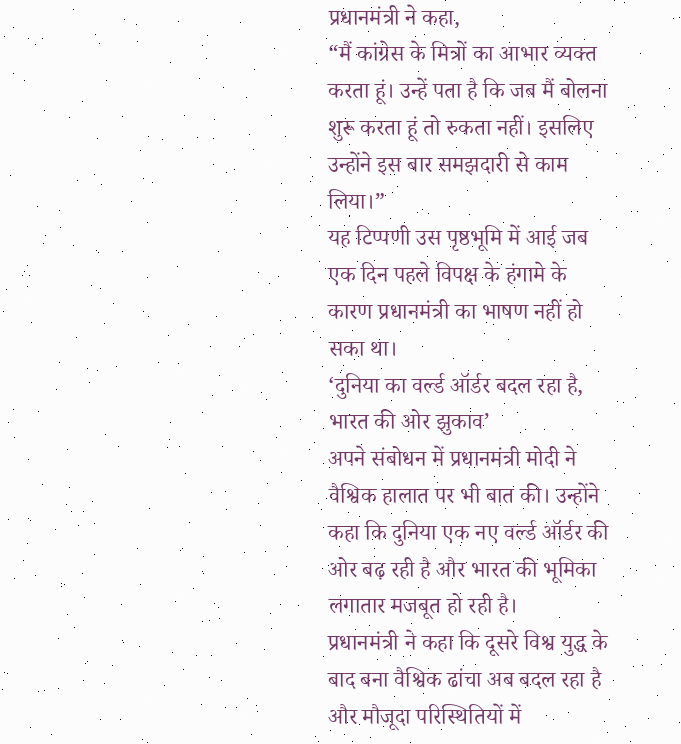प्रधानमंत्री ने कहा,
“मैं कांग्रेस के मित्रों का आभार व्यक्त करता हूं। उन्हें पता है कि जब मैं बोलना शुरू करता हूं तो रुकता नहीं। इसलिए उन्होंने इस बार समझदारी से काम लिया।”
यह टिप्पणी उस पृष्ठभूमि में आई जब एक दिन पहले विपक्ष के हंगामे के कारण प्रधानमंत्री का भाषण नहीं हो सका था।
‘दुनिया का वर्ल्ड ऑर्डर बदल रहा है, भारत की ओर झुकाव’
अपने संबोधन में प्रधानमंत्री मोदी ने वैश्विक हालात पर भी बात की। उन्होंने कहा कि दुनिया एक नए वर्ल्ड ऑर्डर की ओर बढ़ रही है और भारत की भूमिका लगातार मजबूत हो रही है।
प्रधानमंत्री ने कहा कि दूसरे विश्व युद्ध के बाद बना वैश्विक ढांचा अब बदल रहा है और मौजूदा परिस्थितियों में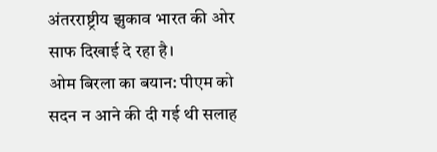अंतरराष्ट्रीय झुकाव भारत की ओर साफ दिखाई दे रहा है।
ओम बिरला का बयान: पीएम को सदन न आने की दी गई थी सलाह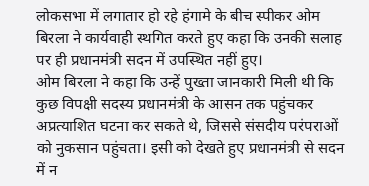लोकसभा में लगातार हो रहे हंगामे के बीच स्पीकर ओम बिरला ने कार्यवाही स्थगित करते हुए कहा कि उनकी सलाह पर ही प्रधानमंत्री सदन में उपस्थित नहीं हुए।
ओम बिरला ने कहा कि उन्हें पुख्ता जानकारी मिली थी कि कुछ विपक्षी सदस्य प्रधानमंत्री के आसन तक पहुंचकर अप्रत्याशित घटना कर सकते थे, जिससे संसदीय परंपराओं को नुकसान पहुंचता। इसी को देखते हुए प्रधानमंत्री से सदन में न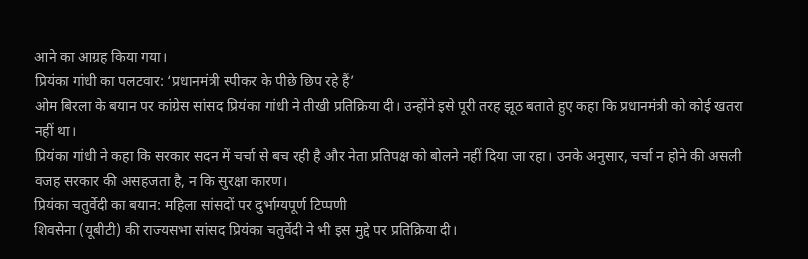आने का आग्रह किया गया।
प्रियंका गांधी का पलटवार: ‘प्रधानमंत्री स्पीकर के पीछे छिप रहे हैं’
ओम बिरला के बयान पर कांग्रेस सांसद प्रियंका गांधी ने तीखी प्रतिक्रिया दी। उन्होंने इसे पूरी तरह झूठ बताते हुए कहा कि प्रधानमंत्री को कोई खतरा नहीं था।
प्रियंका गांधी ने कहा कि सरकार सदन में चर्चा से बच रही है और नेता प्रतिपक्ष को बोलने नहीं दिया जा रहा। उनके अनुसार, चर्चा न होने की असली वजह सरकार की असहजता है, न कि सुरक्षा कारण।
प्रियंका चतुर्वेदी का बयान: महिला सांसदों पर दुर्भाग्यपूर्ण टिप्पणी
शिवसेना (यूबीटी) की राज्यसभा सांसद प्रियंका चतुर्वेदी ने भी इस मुद्दे पर प्रतिक्रिया दी।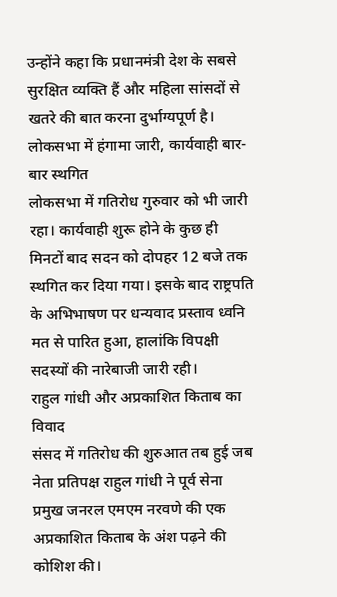उन्होंने कहा कि प्रधानमंत्री देश के सबसे सुरक्षित व्यक्ति हैं और महिला सांसदों से खतरे की बात करना दुर्भाग्यपूर्ण है।
लोकसभा में हंगामा जारी, कार्यवाही बार-बार स्थगित
लोकसभा में गतिरोध गुरुवार को भी जारी रहा। कार्यवाही शुरू होने के कुछ ही मिनटों बाद सदन को दोपहर 12 बजे तक स्थगित कर दिया गया। इसके बाद राष्ट्रपति के अभिभाषण पर धन्यवाद प्रस्ताव ध्वनि मत से पारित हुआ, हालांकि विपक्षी सदस्यों की नारेबाजी जारी रही।
राहुल गांधी और अप्रकाशित किताब का विवाद
संसद में गतिरोध की शुरुआत तब हुई जब नेता प्रतिपक्ष राहुल गांधी ने पूर्व सेना प्रमुख जनरल एमएम नरवणे की एक अप्रकाशित किताब के अंश पढ़ने की कोशिश की।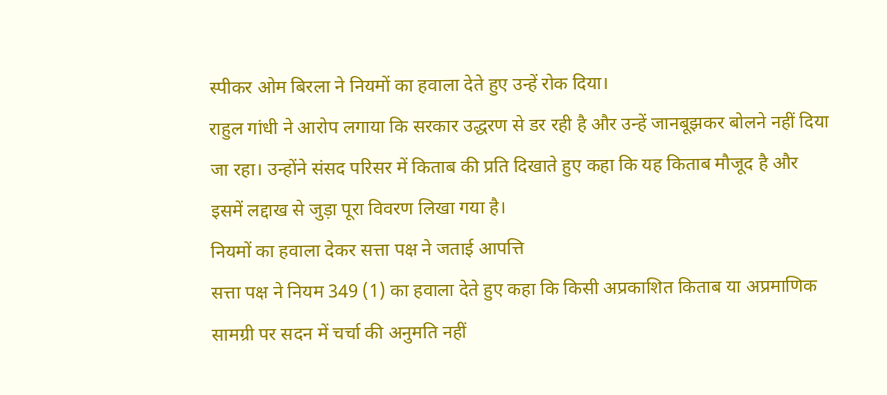स्पीकर ओम बिरला ने नियमों का हवाला देते हुए उन्हें रोक दिया।
राहुल गांधी ने आरोप लगाया कि सरकार उद्धरण से डर रही है और उन्हें जानबूझकर बोलने नहीं दिया जा रहा। उन्होंने संसद परिसर में किताब की प्रति दिखाते हुए कहा कि यह किताब मौजूद है और इसमें लद्दाख से जुड़ा पूरा विवरण लिखा गया है।
नियमों का हवाला देकर सत्ता पक्ष ने जताई आपत्ति
सत्ता पक्ष ने नियम 349 (1) का हवाला देते हुए कहा कि किसी अप्रकाशित किताब या अप्रमाणिक सामग्री पर सदन में चर्चा की अनुमति नहीं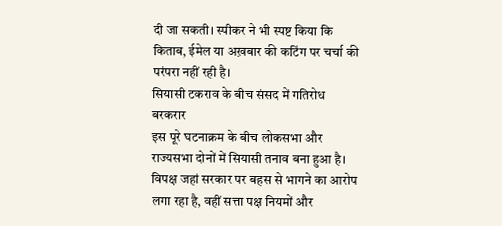दी जा सकती। स्पीकर ने भी स्पष्ट किया कि किताब, ईमेल या अख़बार की कटिंग पर चर्चा की परंपरा नहीं रही है।
सियासी टकराव के बीच संसद में गतिरोध बरकरार
इस पूरे घटनाक्रम के बीच लोकसभा और राज्यसभा दोनों में सियासी तनाव बना हुआ है। विपक्ष जहां सरकार पर बहस से भागने का आरोप लगा रहा है, वहीं सत्ता पक्ष नियमों और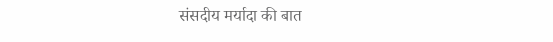संसदीय मर्यादा की बात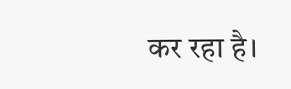कर रहा है।